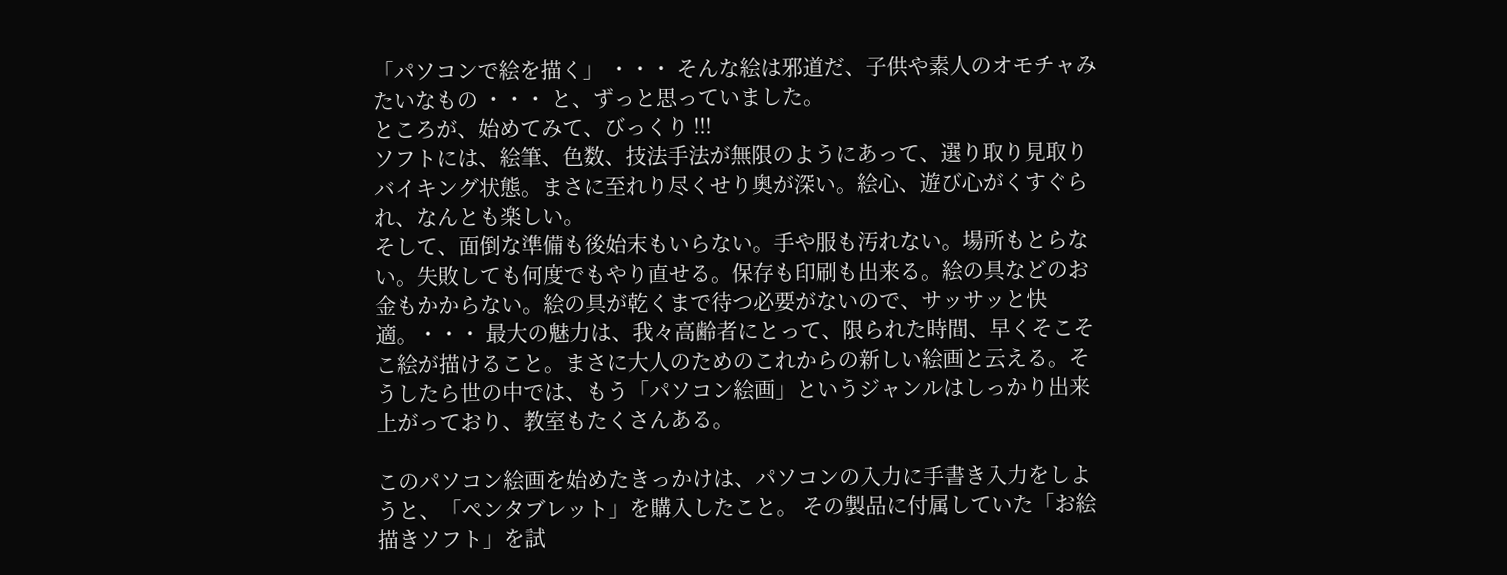「パソコンで絵を描く」 ・・・ そんな絵は邪道だ、子供や素人のオモチャみたいなもの ・・・ と、ずっと思っていました。
ところが、始めてみて、びっくり !!!
ソフトには、絵筆、色数、技法手法が無限のようにあって、選り取り見取りバイキング状態。まさに至れり尽くせり奥が深い。絵心、遊び心がくすぐられ、なんとも楽しい。
そして、面倒な準備も後始末もいらない。手や服も汚れない。場所もとらない。失敗しても何度でもやり直せる。保存も印刷も出来る。絵の具などのお金もかからない。絵の具が乾くまで待つ必要がないので、サッサッと快適。・・・ 最大の魅力は、我々高齢者にとって、限られた時間、早くそこそこ絵が描けること。まさに大人のためのこれからの新しい絵画と云える。そうしたら世の中では、もう「パソコン絵画」というジャンルはしっかり出来上がっており、教室もたくさんある。

このパソコン絵画を始めたきっかけは、パソコンの入力に手書き入力をしようと、「ペンタブレット」を購入したこと。 その製品に付属していた「お絵描きソフト」を試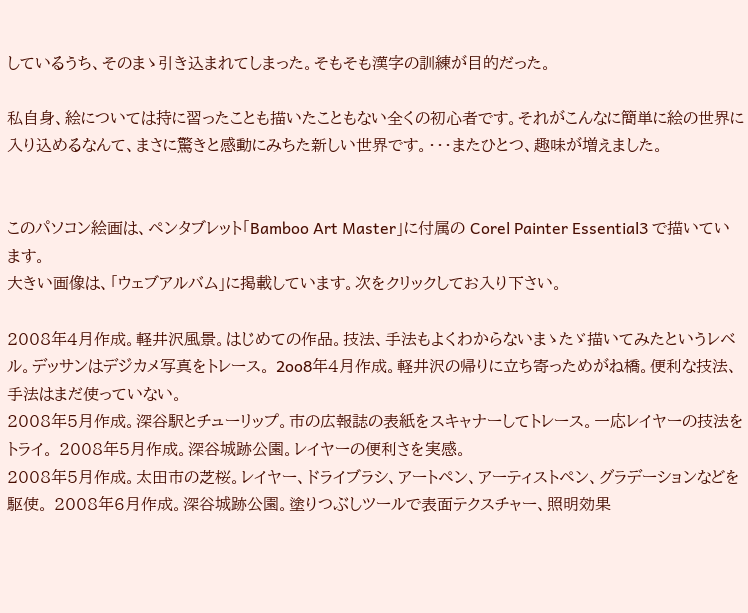しているうち、そのまゝ引き込まれてしまった。そもそも漢字の訓練が目的だった。

私自身、絵については持に習ったことも描いたこともない全くの初心者です。それがこんなに簡単に絵の世界に入り込めるなんて、まさに驚きと感動にみちた新しい世界です。・・・またひとつ、趣味が増えました。


このパソコン絵画は、ペンタブレット「Bamboo Art Master」に付属の Corel Painter Essential3 で描いています。
大きい画像は、「ウェブアルバム」に掲載しています。次をクリックしてお入り下さい。

2008年4月作成。軽井沢風景。はじめての作品。技法、手法もよくわからないまゝたゞ描いてみたというレベル。デッサンはデジカメ写真をトレース。 2oo8年4月作成。軽井沢の帰りに立ち寄っためがね橋。便利な技法、手法はまだ使っていない。
2008年5月作成。深谷駅とチューリップ。市の広報誌の表紙をスキャナーしてトレース。一応レイヤーの技法をトライ。 2008年5月作成。深谷城跡公園。レイヤーの便利さを実感。
2008年5月作成。太田市の芝桜。レイヤー、ドライブラシ、アートペン、アーティストペン、グラデーションなどを駆使。 2008年6月作成。深谷城跡公園。塗りつぶしツールで表面テクスチャー、照明効果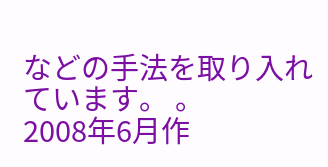などの手法を取り入れています。 。
2008年6月作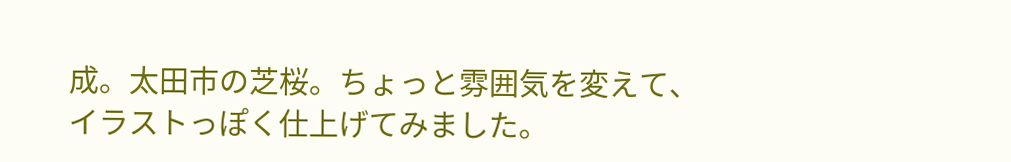成。太田市の芝桜。ちょっと雰囲気を変えて、イラストっぽく仕上げてみました。